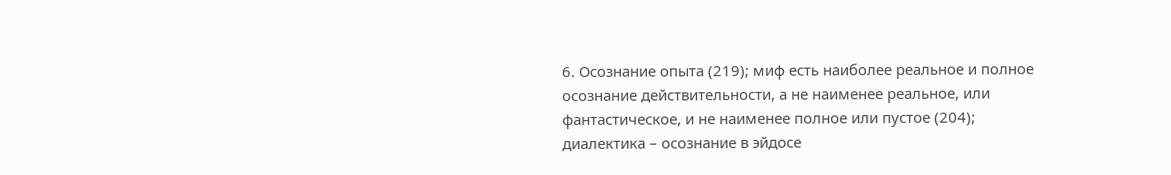6. Осознание опыта (219); миф есть наиболее реальное и полное осознание действительности, а не наименее реальное, или фантастическое, и не наименее полное или пустое (204); диалектика – осознание в эйдосе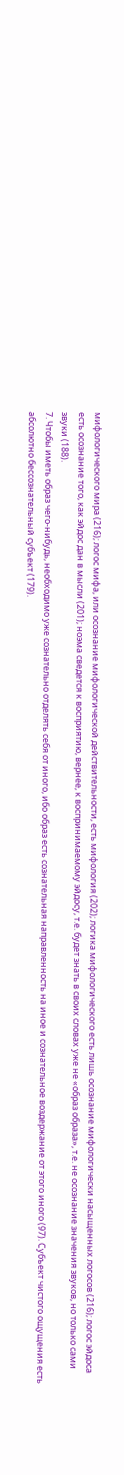мифологического мира (216); логос мифа, или осознание мифологической действительности, есть мифология (202); логика мифологического есть лишь осознание мифологически насыщенных логосов (216); логос эйдоса есть осознание того, как эйдос дан в мысли (201); ноэма сведется к восприятию, вернее, к воспринимаемому эйдосу, т.е. будет знать в своих словах уже не «образ образа», т.е. не осознание значения звуков, но только сами звуки (188).
7. Чтобы иметь образ чего-нибудь, необходимо уже сознательно отделять себя от иного, ибо образ есть сознательная направленность на иное и сознательное воздержание от этого иного (97). Субъект чистого ощущения есть абсолютно бессознательный субъект (179).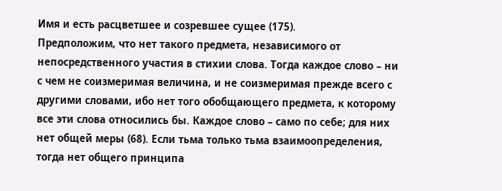Имя и есть расцветшее и созревшее сущее (175).
Предположим, что нет такого предмета, независимого от непосредственного участия в стихии слова. Тогда каждое слово – ни с чем не соизмеримая величина, и не соизмеримая прежде всего с другими словами, ибо нет того обобщающего предмета, к которому все эти слова относились бы. Каждое слово – само по себе; для них нет общей меры (68). Если тьма только тьма взаимоопределения, тогда нет общего принципа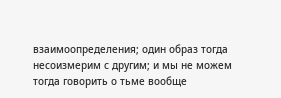взаимоопределения; один образ тогда несоизмерим с другим; и мы не можем тогда говорить о тьме вообще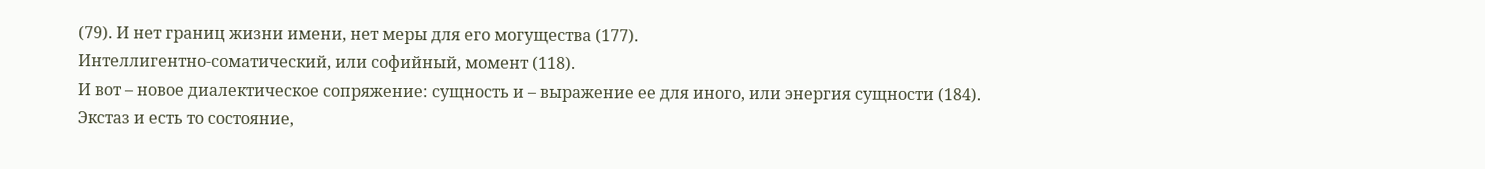(79). И нет границ жизни имени, нет меры для его могущества (177).
Интеллигентно-соматический, или софийный, момент (118).
И вот – новое диалектическое сопряжение: сущность и – выражение ее для иного, или энергия сущности (184).
Экстаз и есть то состояние,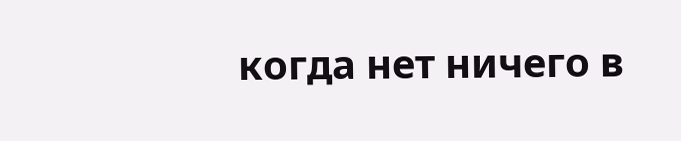когда нет ничего в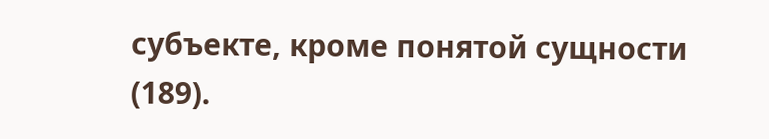субъекте, кроме понятой сущности (189).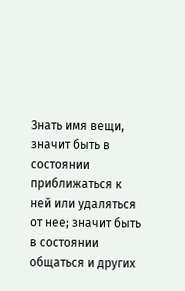Знать имя вещи, значит быть в состоянии приближаться к ней или удаляться от нее; значит быть в состоянии общаться и других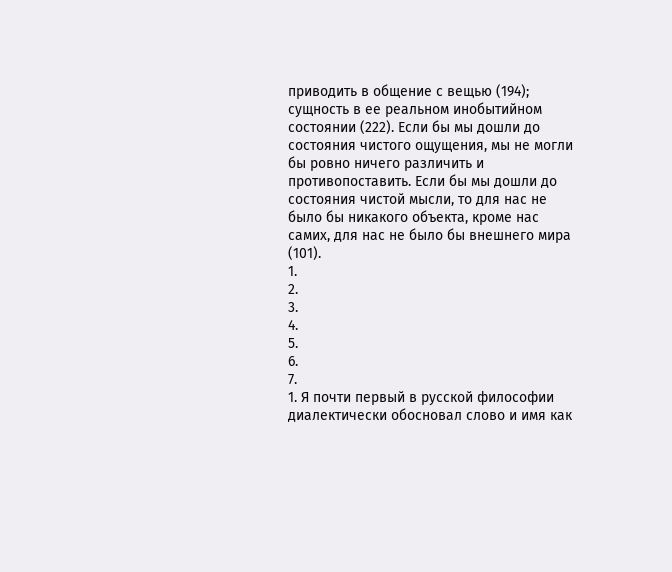приводить в общение с вещью (194); сущность в ее реальном инобытийном состоянии (222). Если бы мы дошли до состояния чистого ощущения, мы не могли бы ровно ничего различить и противопоставить. Если бы мы дошли до состояния чистой мысли, то для нас не было бы никакого объекта, кроме нас самих, для нас не было бы внешнего мира (101).
1.
2.
3.
4.
5.
6.
7.
1. Я почти первый в русской философии диалектически обосновал слово и имя как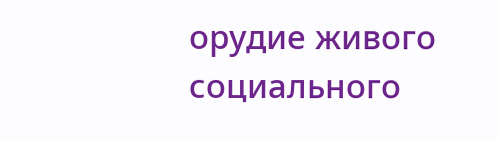орудие живого социального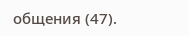общения (47).